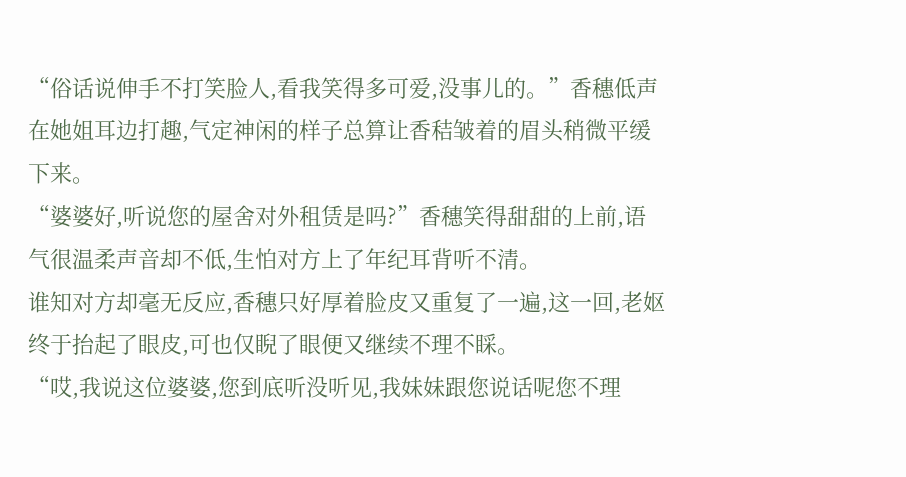“俗话说伸手不打笑脸人,看我笑得多可爱,没事儿的。”香穗低声在她姐耳边打趣,气定神闲的样子总算让香秸皱着的眉头稍微平缓下来。
“婆婆好,听说您的屋舍对外租赁是吗?”香穗笑得甜甜的上前,语气很温柔声音却不低,生怕对方上了年纪耳背听不清。
谁知对方却毫无反应,香穗只好厚着脸皮又重复了一遍,这一回,老妪终于抬起了眼皮,可也仅睨了眼便又继续不理不睬。
“哎,我说这位婆婆,您到底听没听见,我妹妹跟您说话呢您不理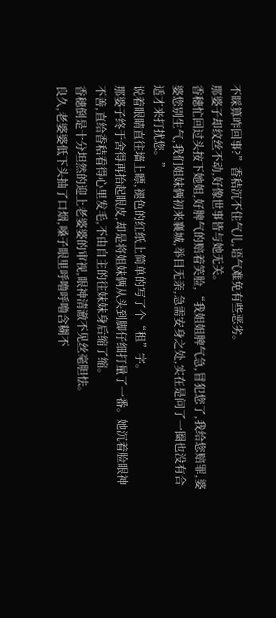不睬算咋回事?”香秸沉不住气儿,语气难免有些恶劣。
那婆子却纹丝不动,好像世事皆与她无关。
香穗忙回过头按下她姐,好脾气的赔着笑脸,“我姐姐脾气急,冒犯您了,我给您赔罪,婆婆您别生气,我们姐妹俩初来襄城,举目无亲,急需安身之处,实在是问了一圈也没有合适才来打扰您。”
说着眼睛直往墙上瞟,褪色的红纸上简单的写了个“租”字。
那婆子终于舍得再抬起眼皮,却是将姐妹俩从头到脚仔细打量了一番。她沉着脸眼神不善,直给香秸看得心里发毛,不由自主的往妹妹身后缩了缩。
香穗倒是十分坦然的迎上老婆婆的审视,眼神清澈不见丝毫胆怯。
良久,老婆婆低下头抽了口烟,嗓子眼里呼噜呼噜含糊不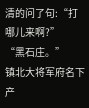清的问了句:“打哪儿来啊?”
“黑石庄。”
镇北大将军府名下产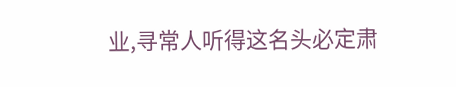业,寻常人听得这名头必定肃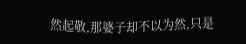然起敬,那婆子却不以为然,只是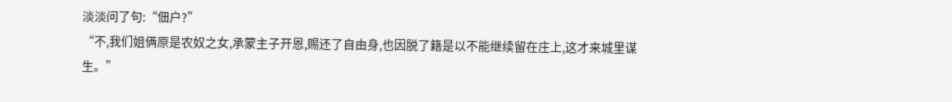淡淡问了句:“佃户?”
“不,我们姐俩原是农奴之女,承蒙主子开恩,赐还了自由身,也因脱了籍是以不能继续留在庄上,这才来城里谋生。”